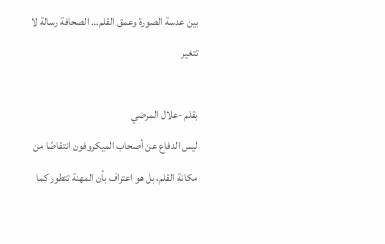بين عدسة الصورة وعمق القلم… الصحافة رسالة لا تتغير

بقلم -علال المرضي
ليس الدفاع عن أصحاب الميكروفون انتقاصًا من مكانة القلم، بل هو اعتراف بأن المهنة تتطور كما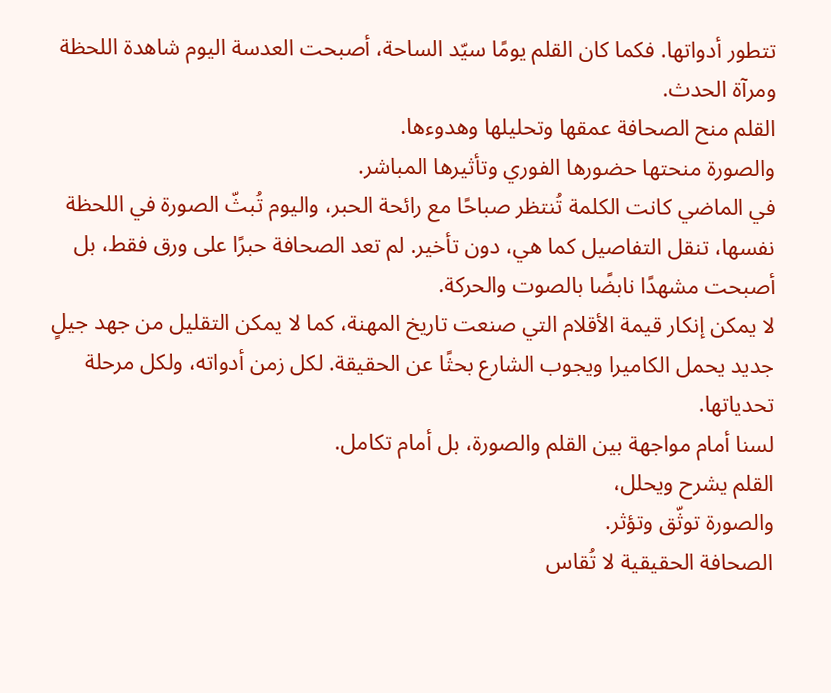تتطور أدواتها. فكما كان القلم يومًا سيّد الساحة، أصبحت العدسة اليوم شاهدة اللحظة ومرآة الحدث.
القلم منح الصحافة عمقها وتحليلها وهدوءها.
والصورة منحتها حضورها الفوري وتأثيرها المباشر.
في الماضي كانت الكلمة تُنتظر صباحًا مع رائحة الحبر، واليوم تُبثّ الصورة في اللحظة نفسها، تنقل التفاصيل كما هي، دون تأخير. لم تعد الصحافة حبرًا على ورق فقط، بل أصبحت مشهدًا نابضًا بالصوت والحركة.
لا يمكن إنكار قيمة الأقلام التي صنعت تاريخ المهنة، كما لا يمكن التقليل من جهد جيلٍ جديد يحمل الكاميرا ويجوب الشارع بحثًا عن الحقيقة. لكل زمن أدواته، ولكل مرحلة تحدياتها.
لسنا أمام مواجهة بين القلم والصورة، بل أمام تكامل.
القلم يشرح ويحلل،
والصورة توثّق وتؤثر.
الصحافة الحقيقية لا تُقاس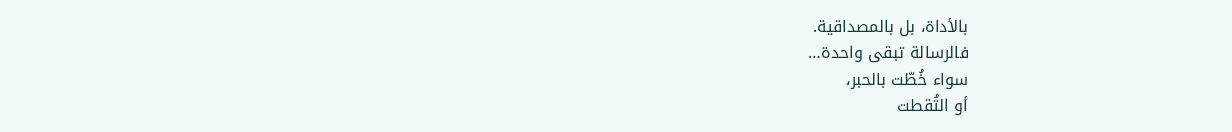بالأداة، بل بالمصداقية.
فالرسالة تبقى واحدة…
سواء خُطّت بالحبر،
أو التُقطت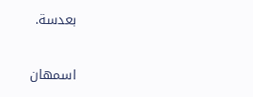بعدسة.

اسمهان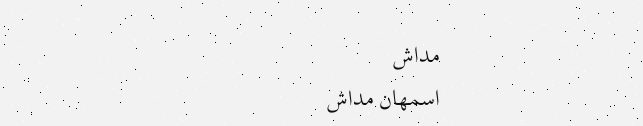مداش
اسمهان مداش